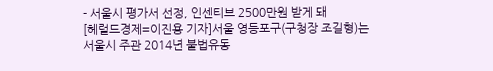- 서울시 평가서 선정, 인센티브 2500만원 받게 돼
[헤럴드경제=이진용 기자]서울 영등포구(구청장 조길형)는 서울시 주관 2014년 불법유동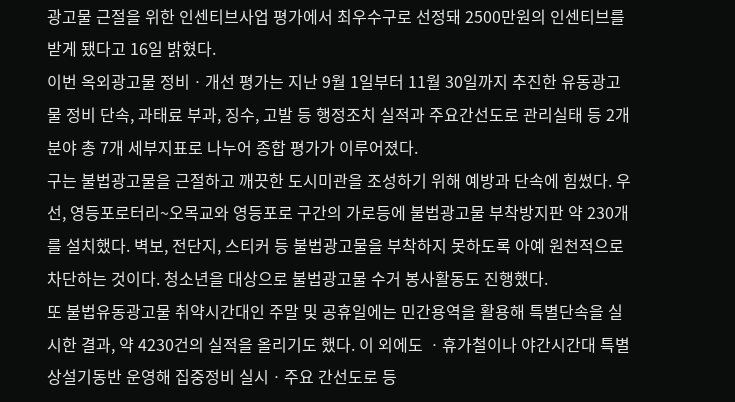광고물 근절을 위한 인센티브사업 평가에서 최우수구로 선정돼 2500만원의 인센티브를 받게 됐다고 16일 밝혔다.
이번 옥외광고물 정비ㆍ개선 평가는 지난 9월 1일부터 11월 30일까지 추진한 유동광고물 정비 단속, 과태료 부과, 징수, 고발 등 행정조치 실적과 주요간선도로 관리실태 등 2개 분야 총 7개 세부지표로 나누어 종합 평가가 이루어졌다.
구는 불법광고물을 근절하고 깨끗한 도시미관을 조성하기 위해 예방과 단속에 힘썼다. 우선, 영등포로터리~오목교와 영등포로 구간의 가로등에 불법광고물 부착방지판 약 230개를 설치했다. 벽보, 전단지, 스티커 등 불법광고물을 부착하지 못하도록 아예 원천적으로 차단하는 것이다. 청소년을 대상으로 불법광고물 수거 봉사활동도 진행했다.
또 불법유동광고물 취약시간대인 주말 및 공휴일에는 민간용역을 활용해 특별단속을 실시한 결과, 약 4230건의 실적을 올리기도 했다. 이 외에도 ㆍ휴가철이나 야간시간대 특별 상설기동반 운영해 집중정비 실시ㆍ주요 간선도로 등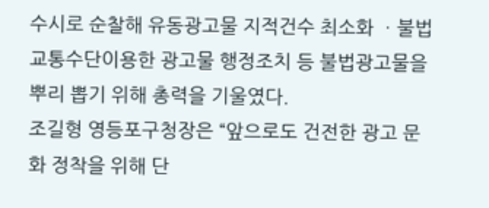수시로 순찰해 유동광고물 지적건수 최소화 ㆍ불법교통수단이용한 광고물 행정조치 등 불법광고물을 뿌리 뽑기 위해 총력을 기울였다.
조길형 영등포구청장은 “앞으로도 건전한 광고 문화 정착을 위해 단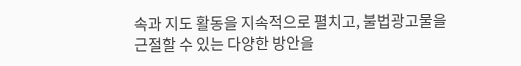속과 지도 활동을 지속적으로 펼치고, 불법광고물을 근절할 수 있는 다양한 방안을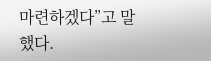마련하겠다”고 말했다.